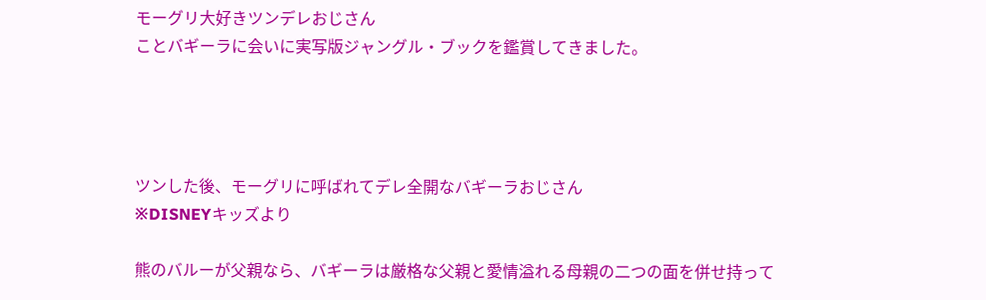モーグリ大好きツンデレおじさん
ことバギーラに会いに実写版ジャングル・ブックを鑑賞してきました。




ツンした後、モーグリに呼ばれてデレ全開なバギーラおじさん
※DISNEYキッズより

熊のバルーが父親なら、バギーラは厳格な父親と愛情溢れる母親の二つの面を併せ持って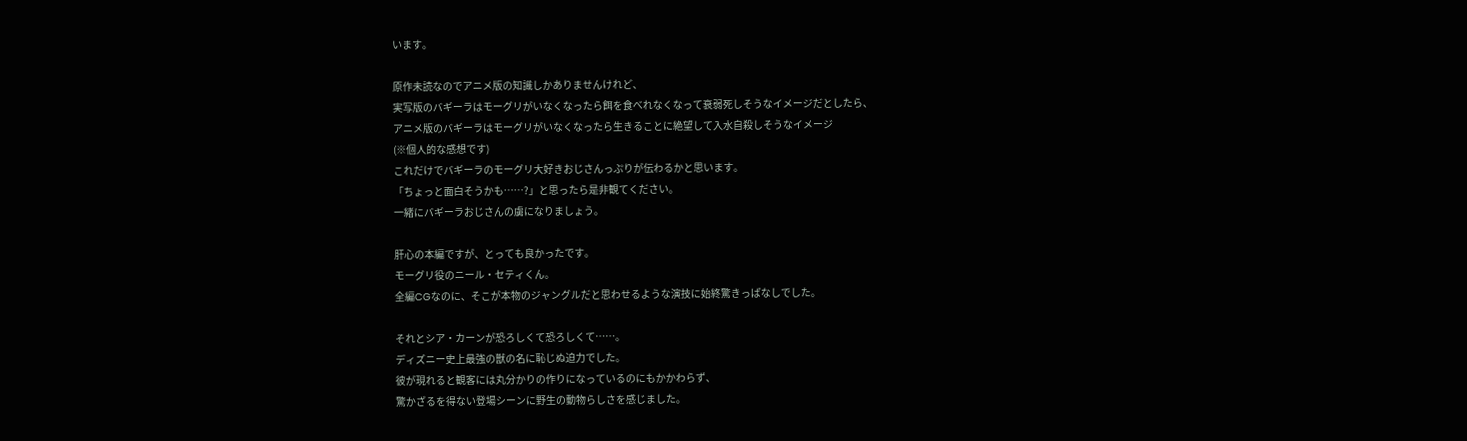います。

原作未読なのでアニメ版の知識しかありませんけれど、
実写版のバギーラはモーグリがいなくなったら餌を食べれなくなって衰弱死しそうなイメージだとしたら、
アニメ版のバギーラはモーグリがいなくなったら生きることに絶望して入水自殺しそうなイメージ
(※個人的な感想です)
これだけでバギーラのモーグリ大好きおじさんっぷりが伝わるかと思います。
「ちょっと面白そうかも……?」と思ったら是非観てください。
一緒にバギーラおじさんの虜になりましょう。

肝心の本編ですが、とっても良かったです。
モーグリ役のニール・セティくん。
全編CGなのに、そこが本物のジャングルだと思わせるような演技に始終驚きっぱなしでした。

それとシア・カーンが恐ろしくて恐ろしくて……。
ディズニー史上最強の獣の名に恥じぬ迫力でした。
彼が現れると観客には丸分かりの作りになっているのにもかかわらず、
驚かざるを得ない登場シーンに野生の動物らしさを感じました。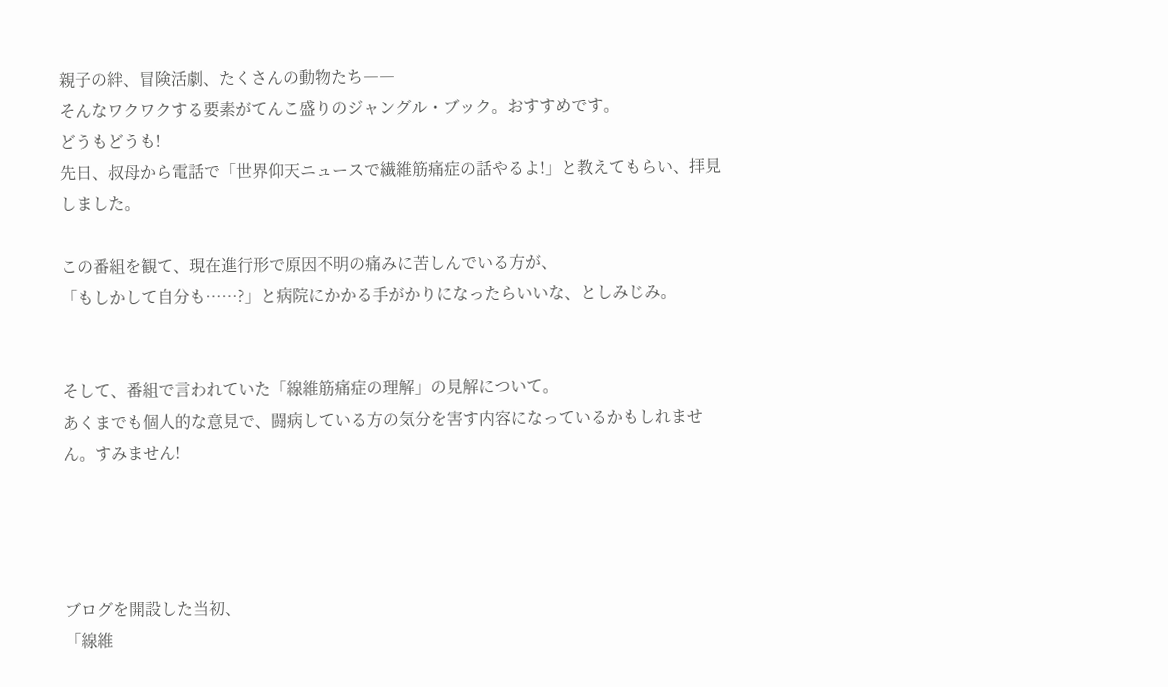親子の絆、冒険活劇、たくさんの動物たち――
そんなワクワクする要素がてんこ盛りのジャングル・ブック。おすすめです。
どうもどうも!
先日、叔母から電話で「世界仰天ニュースで繊維筋痛症の話やるよ!」と教えてもらい、拝見しました。

この番組を観て、現在進行形で原因不明の痛みに苦しんでいる方が、
「もしかして自分も……?」と病院にかかる手がかりになったらいいな、としみじみ。


そして、番組で言われていた「線維筋痛症の理解」の見解について。
あくまでも個人的な意見で、闘病している方の気分を害す内容になっているかもしれません。すみません!




ブログを開設した当初、
「線維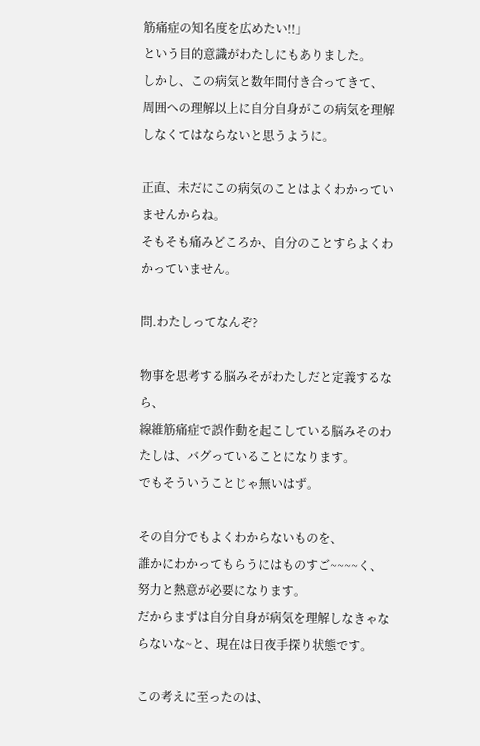筋痛症の知名度を広めたい!!」
という目的意識がわたしにもありました。
しかし、この病気と数年間付き合ってきて、
周囲への理解以上に自分自身がこの病気を理解しなくてはならないと思うように。

正直、未だにこの病気のことはよくわかっていませんからね。
そもそも痛みどころか、自分のことすらよくわかっていません。

問.わたしってなんぞ?

物事を思考する脳みそがわたしだと定義するなら、
線維筋痛症で誤作動を起こしている脳みそのわたしは、バグっていることになります。
でもそういうことじゃ無いはず。

その自分でもよくわからないものを、
誰かにわかってもらうにはものすご~~~~く、努力と熱意が必要になります。
だからまずは自分自身が病気を理解しなきゃならないな~と、現在は日夜手探り状態です。

この考えに至ったのは、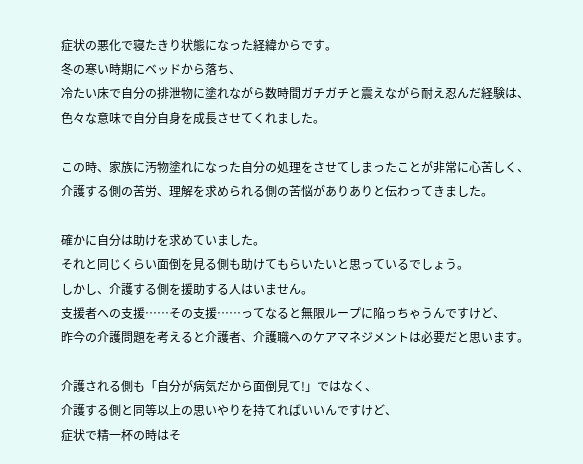症状の悪化で寝たきり状態になった経緯からです。
冬の寒い時期にベッドから落ち、
冷たい床で自分の排泄物に塗れながら数時間ガチガチと震えながら耐え忍んだ経験は、
色々な意味で自分自身を成長させてくれました。

この時、家族に汚物塗れになった自分の処理をさせてしまったことが非常に心苦しく、
介護する側の苦労、理解を求められる側の苦悩がありありと伝わってきました。

確かに自分は助けを求めていました。
それと同じくらい面倒を見る側も助けてもらいたいと思っているでしょう。
しかし、介護する側を援助する人はいません。
支援者への支援……その支援……ってなると無限ループに陥っちゃうんですけど、
昨今の介護問題を考えると介護者、介護職へのケアマネジメントは必要だと思います。

介護される側も「自分が病気だから面倒見て!」ではなく、
介護する側と同等以上の思いやりを持てればいいんですけど、
症状で精一杯の時はそ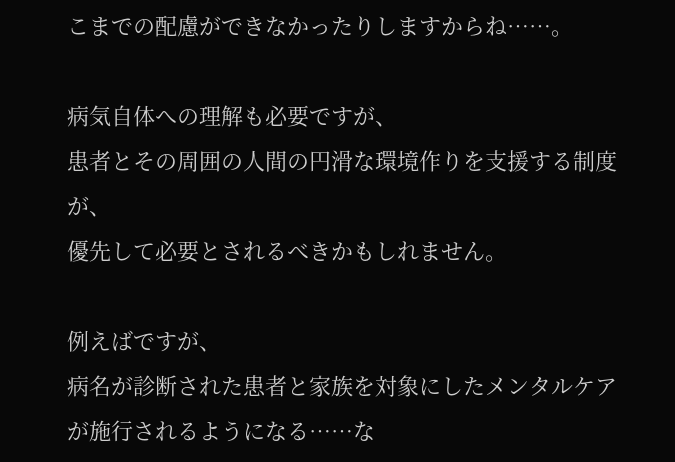こまでの配慮ができなかったりしますからね……。

病気自体への理解も必要ですが、
患者とその周囲の人間の円滑な環境作りを支援する制度が、
優先して必要とされるべきかもしれません。

例えばですが、
病名が診断された患者と家族を対象にしたメンタルケアが施行されるようになる……な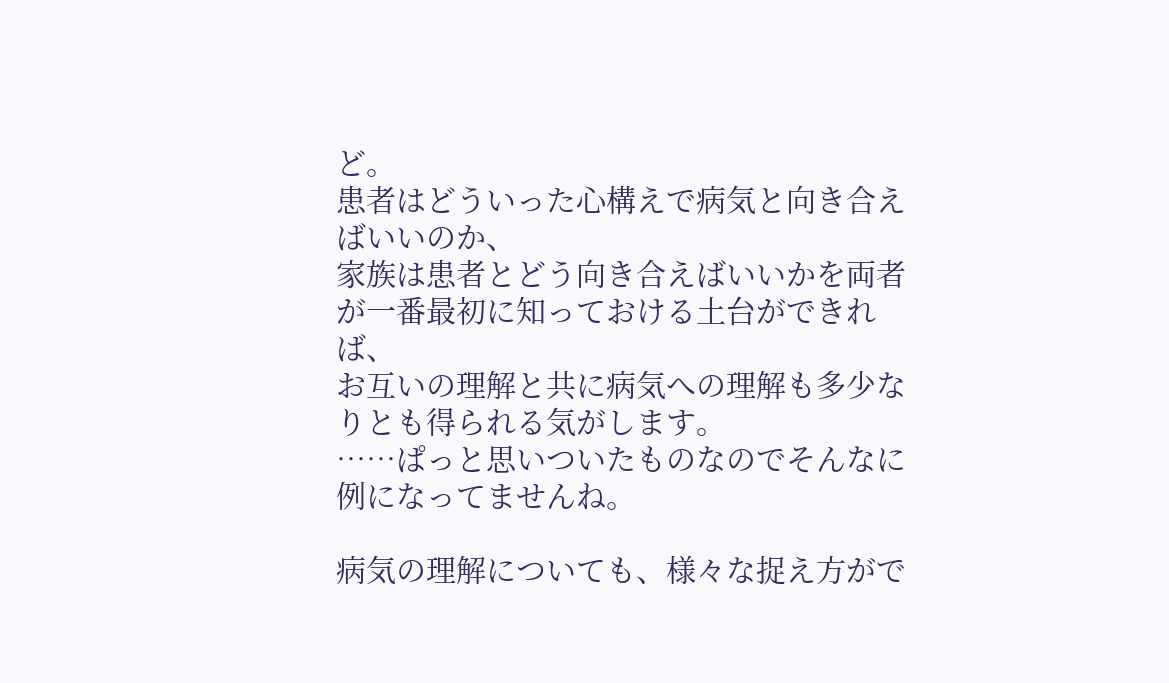ど。
患者はどういった心構えで病気と向き合えばいいのか、
家族は患者とどう向き合えばいいかを両者が一番最初に知っておける土台ができれば、
お互いの理解と共に病気への理解も多少なりとも得られる気がします。
……ぱっと思いついたものなのでそんなに例になってませんね。

病気の理解についても、様々な捉え方がで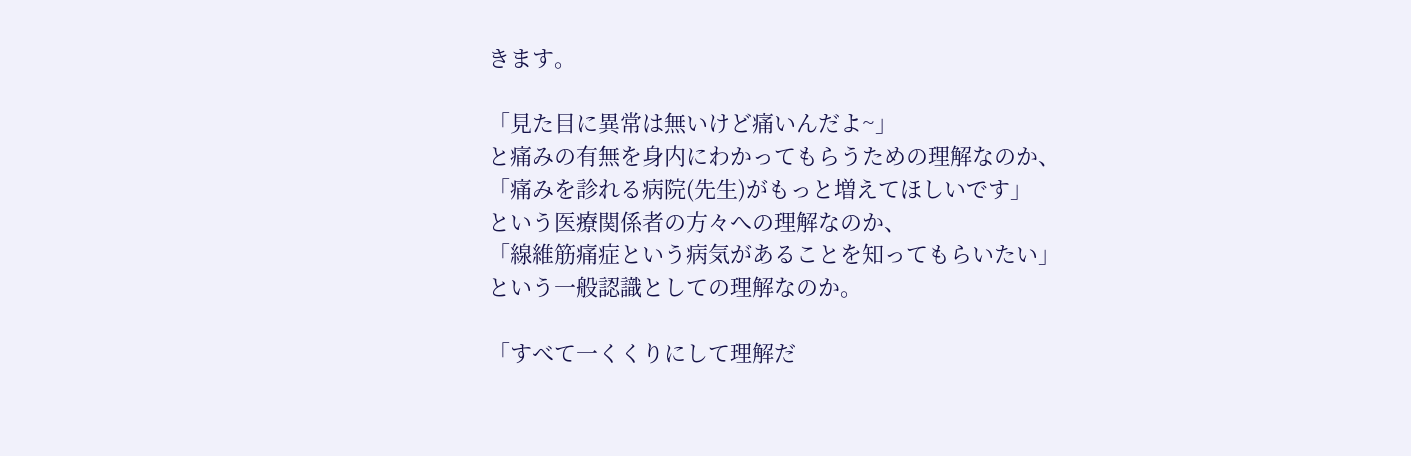きます。

「見た目に異常は無いけど痛いんだよ~」
と痛みの有無を身内にわかってもらうための理解なのか、
「痛みを診れる病院(先生)がもっと増えてほしいです」
という医療関係者の方々への理解なのか、
「線維筋痛症という病気があることを知ってもらいたい」
という一般認識としての理解なのか。

「すべて一くくりにして理解だ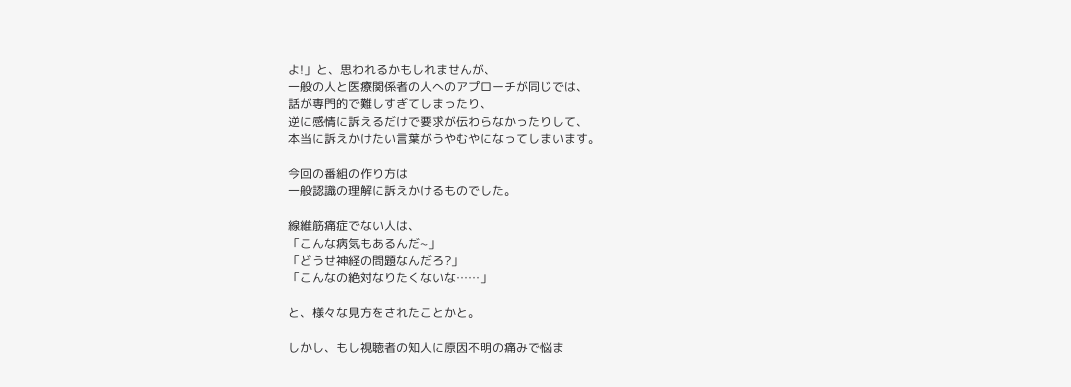よ!」と、思われるかもしれませんが、
一般の人と医療関係者の人へのアプローチが同じでは、
話が専門的で難しすぎてしまったり、
逆に感情に訴えるだけで要求が伝わらなかったりして、
本当に訴えかけたい言葉がうやむやになってしまいます。

今回の番組の作り方は
一般認識の理解に訴えかけるものでした。

線維筋痛症でない人は、
「こんな病気もあるんだ~」
「どうせ神経の問題なんだろ?」
「こんなの絶対なりたくないな……」

と、様々な見方をされたことかと。

しかし、もし視聴者の知人に原因不明の痛みで悩ま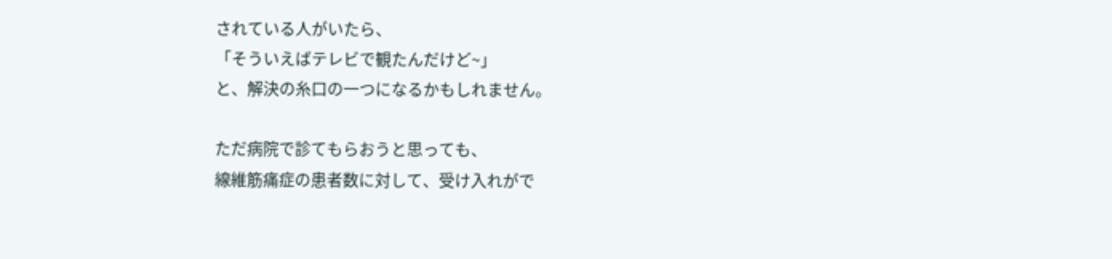されている人がいたら、
「そういえばテレビで観たんだけど~」
と、解決の糸口の一つになるかもしれません。

ただ病院で診てもらおうと思っても、
線維筋痛症の患者数に対して、受け入れがで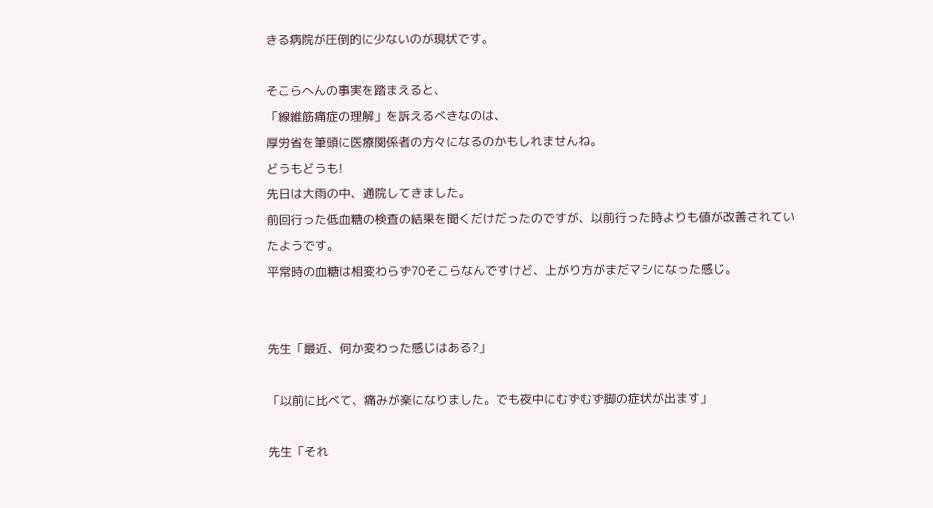きる病院が圧倒的に少ないのが現状です。

そこらへんの事実を踏まえると、
「線維筋痛症の理解」を訴えるべきなのは、
厚労省を筆頭に医療関係者の方々になるのかもしれませんね。
どうもどうも!
先日は大雨の中、通院してきました。
前回行った低血糖の検査の結果を聞くだけだったのですが、以前行った時よりも値が改善されていたようです。
平常時の血糖は相変わらず70そこらなんですけど、上がり方がまだマシになった感じ。


先生「最近、何か変わった感じはある?」

「以前に比べて、痛みが楽になりました。でも夜中にむずむず脚の症状が出ます」

先生「それ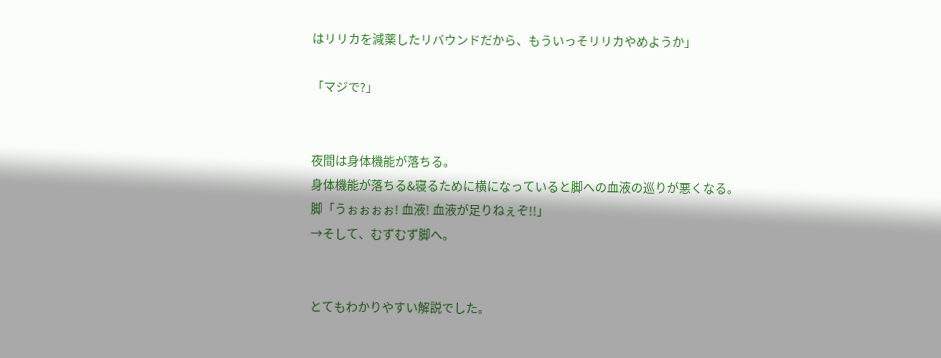はリリカを減薬したリバウンドだから、もういっそリリカやめようか」

「マジで?」


夜間は身体機能が落ちる。
身体機能が落ちる&寝るために横になっていると脚への血液の巡りが悪くなる。
脚「うぉぉぉぉ! 血液! 血液が足りねぇぞ!!」
→そして、むずむず脚へ。


とてもわかりやすい解説でした。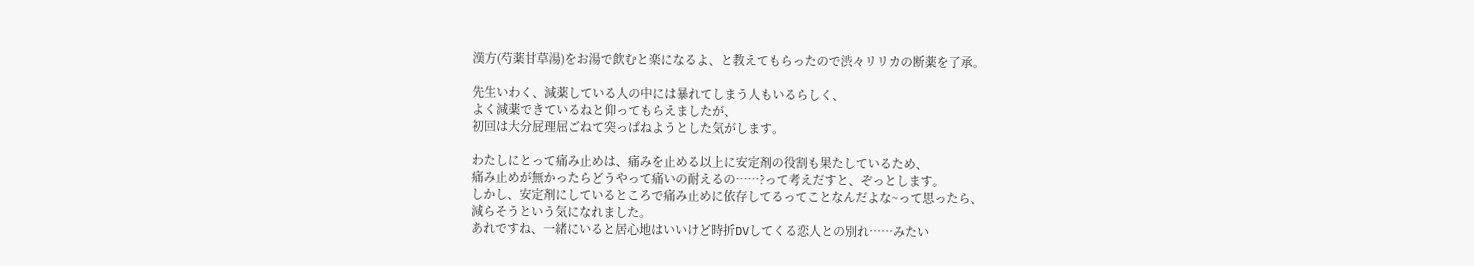漢方(芍薬甘草湯)をお湯で飲むと楽になるよ、と教えてもらったので渋々リリカの断薬を了承。

先生いわく、減薬している人の中には暴れてしまう人もいるらしく、
よく減薬できているねと仰ってもらえましたが、
初回は大分屁理屈ごねて突っぱねようとした気がします。

わたしにとって痛み止めは、痛みを止める以上に安定剤の役割も果たしているため、
痛み止めが無かったらどうやって痛いの耐えるの……?って考えだすと、ぞっとします。
しかし、安定剤にしているところで痛み止めに依存してるってことなんだよな~って思ったら、
減らそうという気になれました。
あれですね、一緒にいると居心地はいいけど時折DVしてくる恋人との別れ……みたい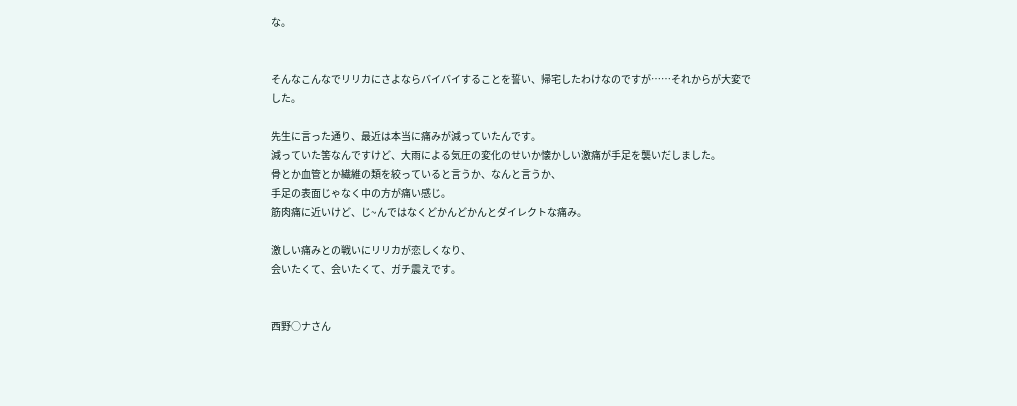な。


そんなこんなでリリカにさよならバイバイすることを誓い、帰宅したわけなのですが……それからが大変でした。

先生に言った通り、最近は本当に痛みが減っていたんです。
減っていた筈なんですけど、大雨による気圧の変化のせいか懐かしい激痛が手足を襲いだしました。
骨とか血管とか繊維の類を絞っていると言うか、なんと言うか、
手足の表面じゃなく中の方が痛い感じ。
筋肉痛に近いけど、じ~んではなくどかんどかんとダイレクトな痛み。

激しい痛みとの戦いにリリカが恋しくなり、
会いたくて、会いたくて、ガチ震えです。


西野○ナさん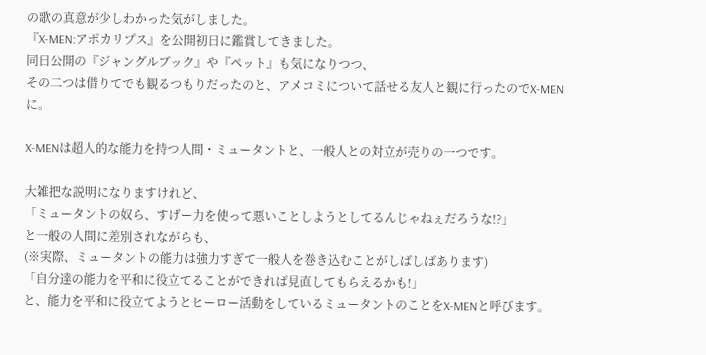の歌の真意が少しわかった気がしました。
『X-MEN:アポカリプス』を公開初日に鑑賞してきました。
同日公開の『ジャングルブック』や『ペット』も気になりつつ、
その二つは借りてでも観るつもりだったのと、アメコミについて話せる友人と観に行ったのでX-MENに。

X-MENは超人的な能力を持つ人間・ミュータントと、一般人との対立が売りの一つです。

大雑把な説明になりますけれど、
「ミュータントの奴ら、すげー力を使って悪いことしようとしてるんじゃねぇだろうな!?」
と一般の人間に差別されながらも、
(※実際、ミュータントの能力は強力すぎて一般人を巻き込むことがしばしばあります)
「自分達の能力を平和に役立てることができれば見直してもらえるかも!」
と、能力を平和に役立てようとヒーロー活動をしているミュータントのことをX-MENと呼びます。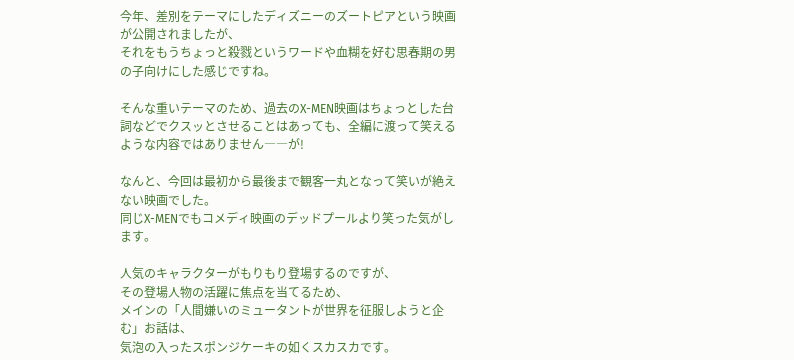今年、差別をテーマにしたディズニーのズートピアという映画が公開されましたが、
それをもうちょっと殺戮というワードや血糊を好む思春期の男の子向けにした感じですね。

そんな重いテーマのため、過去のX-MEN映画はちょっとした台詞などでクスッとさせることはあっても、全編に渡って笑えるような内容ではありません――が!

なんと、今回は最初から最後まで観客一丸となって笑いが絶えない映画でした。
同じX-MENでもコメディ映画のデッドプールより笑った気がします。

人気のキャラクターがもりもり登場するのですが、
その登場人物の活躍に焦点を当てるため、
メインの「人間嫌いのミュータントが世界を征服しようと企む」お話は、
気泡の入ったスポンジケーキの如くスカスカです。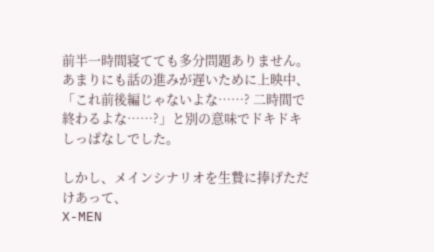前半一時間寝てても多分問題ありません。
あまりにも話の進みが遅いために上映中、
「これ前後編じゃないよな……? 二時間で終わるよな……?」と別の意味でドキドキしっぱなしでした。

しかし、メインシナリオを生贄に捧げただけあって、
X-MEN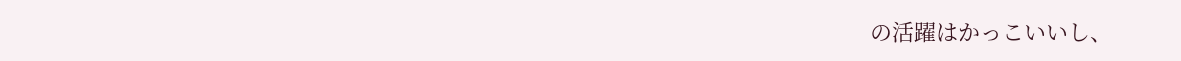の活躍はかっこいいし、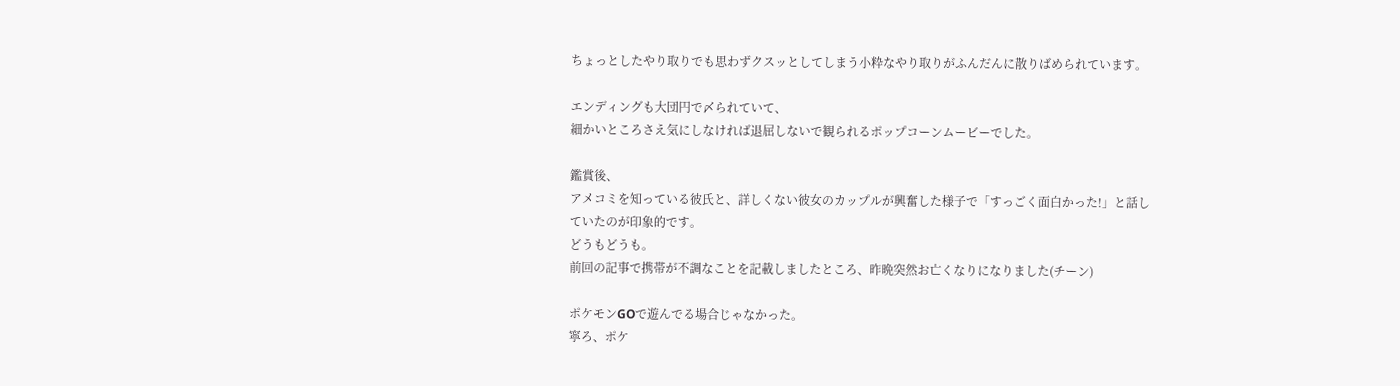ちょっとしたやり取りでも思わずクスッとしてしまう小粋なやり取りがふんだんに散りばめられています。

エンディングも大団円で〆られていて、
細かいところさえ気にしなければ退屈しないで観られるポップコーンムービーでした。

鑑賞後、
アメコミを知っている彼氏と、詳しくない彼女のカップルが興奮した様子で「すっごく面白かった!」と話していたのが印象的です。
どうもどうも。
前回の記事で携帯が不調なことを記載しましたところ、昨晩突然お亡くなりになりました(チーン)

ポケモンGOで遊んでる場合じゃなかった。
寧ろ、ポケ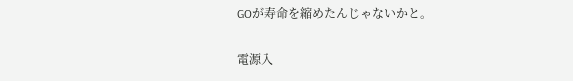GOが寿命を縮めたんじゃないかと。

電源入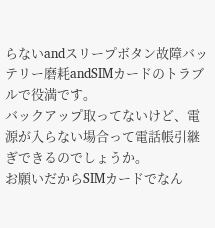らないandスリープボタン故障バッテリー磨耗andSIMカードのトラブルで役満です。
バックアップ取ってないけど、電源が入らない場合って電話帳引継ぎできるのでしょうか。
お願いだからSIMカードでなん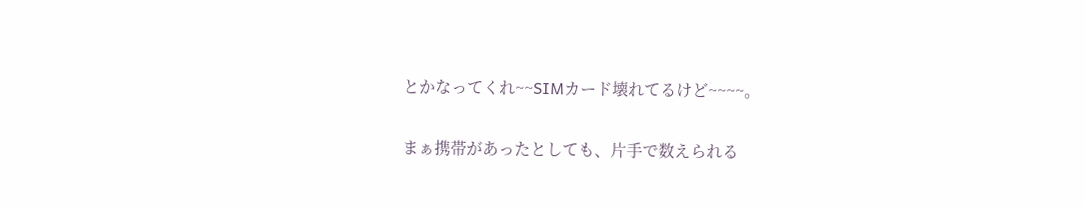とかなってくれ~~SIMカード壊れてるけど~~~~。

まぁ携帯があったとしても、片手で数えられる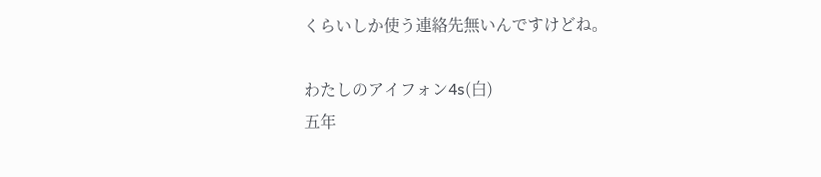くらいしか使う連絡先無いんですけどね。

わたしのアイフォン4s(白)
五年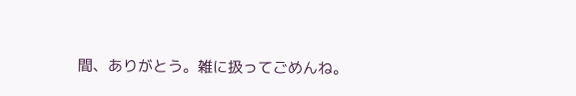間、ありがとう。雑に扱ってごめんね。